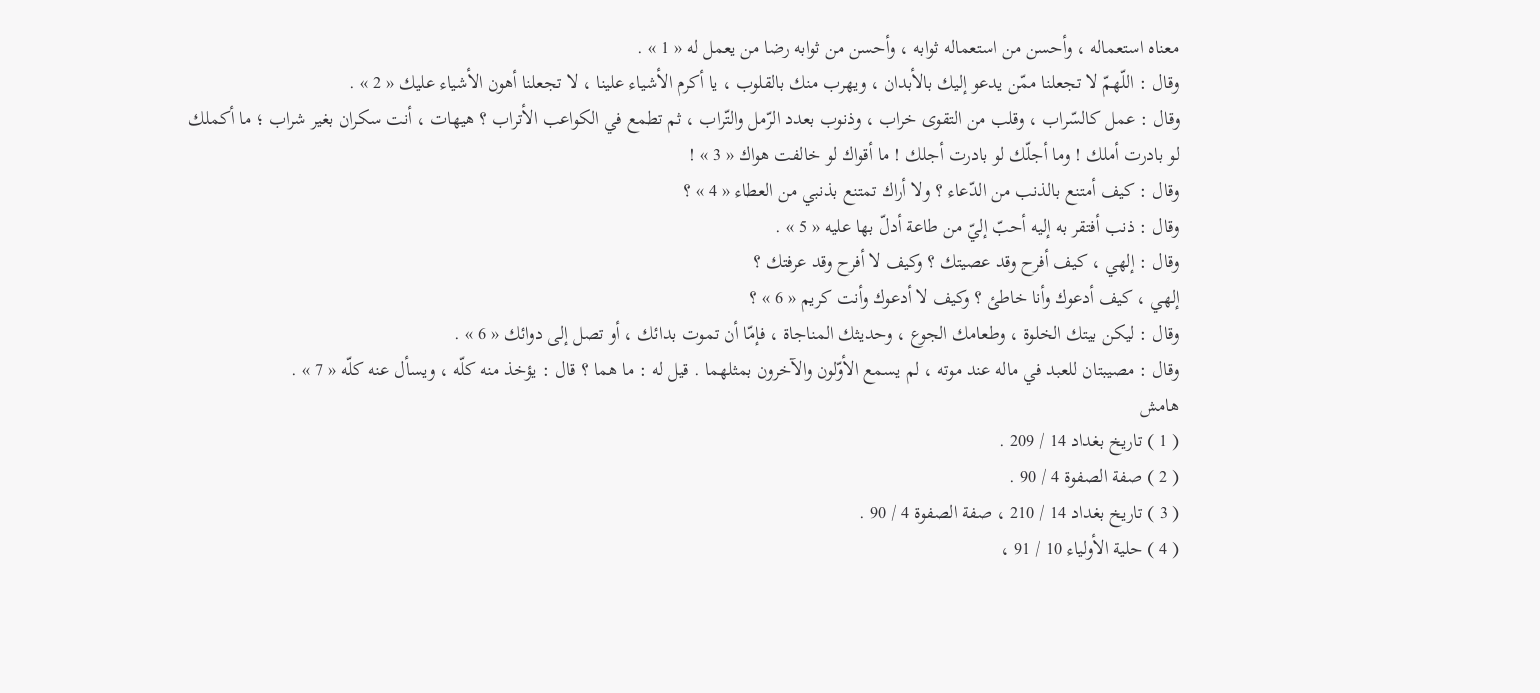معناه استعماله ، وأحسن من استعماله ثوابه ، وأحسن من ثوابه رضا من يعمل له « 1 » .
وقال : اللّهمّ لا تجعلنا ممّن يدعو إليك بالأبدان ، ويهرب منك بالقلوب ، يا أكرم الأشياء علينا ، لا تجعلنا أهون الأشياء عليك « 2 » .
وقال : عمل كالسّراب ، وقلب من التقوى خراب ، وذنوب بعدد الرّمل والتّراب ، ثم تطمع في الكواعب الأتراب ؟ هيهات ، أنت سكران بغير شراب ؛ ما أكملك لو بادرت أملك ! وما أجلّك لو بادرت أجلك ! ما أقواك لو خالفت هواك « 3 » !
وقال : كيف أمتنع بالذنب من الدّعاء ؟ ولا أراك تمتنع بذنبي من العطاء « 4 » ؟
وقال : ذنب أفتقر به إليه أحبّ إليّ من طاعة أدلّ بها عليه « 5 » .
وقال : إلهي ، كيف أفرح وقد عصيتك ؟ وكيف لا أفرح وقد عرفتك ؟
إلهي ، كيف أدعوك وأنا خاطئ ؟ وكيف لا أدعوك وأنت كريم « 6 » ؟
وقال : ليكن بيتك الخلوة ، وطعامك الجوع ، وحديثك المناجاة ، فإمّا أن تموت بدائك ، أو تصل إلى دوائك « 6 » .
وقال : مصيبتان للعبد في ماله عند موته ، لم يسمع الأوّلون والآخرون بمثلهما . قيل له : ما هما ؟ قال : يؤخذ منه كلّه ، ويسأل عنه كلّه « 7 » .
هامش
( 1 ) تاريخ بغداد 14 / 209 .
( 2 ) صفة الصفوة 4 / 90 .
( 3 ) تاريخ بغداد 14 / 210 ، صفة الصفوة 4 / 90 .
( 4 ) حلية الأولياء 10 / 91 ،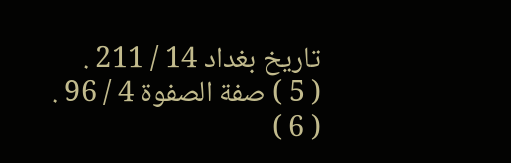تاريخ بغداد 14 / 211 .
( 5 ) صفة الصفوة 4 / 96 .
( 6 )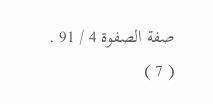صفة الصفوة 4 / 91 .
( 7 )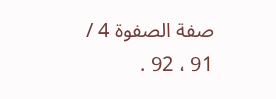صفة الصفوة 4 / 91 ، 92 .